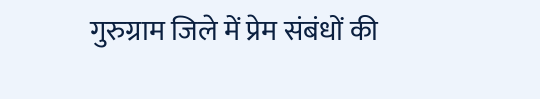गुरुग्राम जिले में प्रेम संबंधों की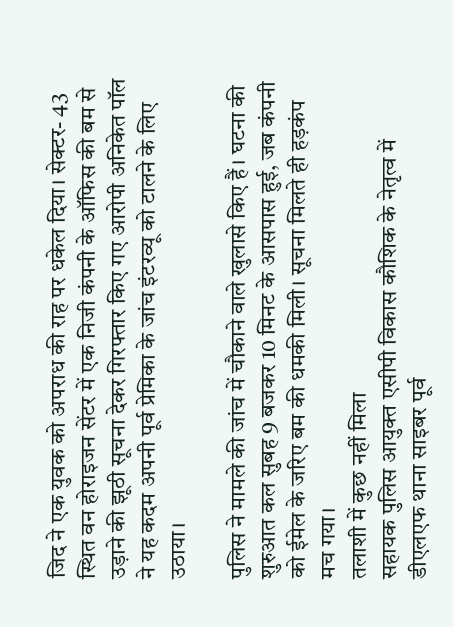जिद ने एक युवक को अपराध की राह पर धकेल दिया। सेक्टर- 43 स्थित वन होराइजन सेंटर में एक निजी कंपनी के ऑफिस की बम से उड़ाने की झूठी सूचना देकर गिरफ्तार किए गए आरोपी अनिकेत पॉल ने यह कदम अपनी पूर्व प्रेमिका के जांच इंटरव्यू को टालने के लिए उठाया।

पुलिस ने मामले की जांच में चौकाने वाले खुलासे किए हैं। घटना की शुरुआत कल सुबह 9 बजकर 10 मिनट के आसपास हुई, जब कंपनी को ईमेल के जरिए बम की धमकी मिली। सूचना मिलते ही हड़कंप मच गया।
तलाशी में कुछ नहीं मिला
सहायक पुलिस आयुक्त एसीपी विकास कौशिक के नेतृत्व में डीएलएफ थाना साइबर पूर्व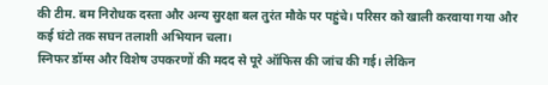की टीम. बम निरोधक दस्ता और अन्य सुरक्षा बल तुरंत मौके पर पहुंचे। परिसर को खाली करवाया गया और कई घंटो तक सघन तलाशी अभियान चला।
स्निफर डॉग्स और विशेष उपकरणों की मदद से पूरे ऑफिस की जांच की गई। लेकिन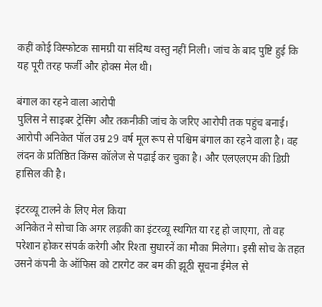कहीं कोई विस्फोटक सामग्री या संदिग्ध वस्तु नहीं निली। जांच के बाद पुष्टि हुई कि यह पूरी तरह फर्जी और होक्स मेल थी।

बंगाल का रहने वाला आरोपी
पुलिस ने साइबर ट्रेसिंग औऱ तकनीकी जांच के जरिए आरोपी तक पहुंच बनाई। आरोपी अनिकेत पॉल उम्र 29 वर्ष मूल रूप से पश्चिम बंगाल का रहने वाला है। वह लंदन के प्रतिष्ठित किंग्स कॉलेज से पढ़ाई कर चुका है। और एलएलएम की डिग्री हासिल की है।

इंटरव्यू टालने के लिए मेल किया
अनिकेत ने सोचा कि अगर लड़की का इंटरव्यू स्थगित या रद्द हो जाएगा, तो वह परेशान होकर संपर्क करेगी और रिश्ता सुधारनें का मौका मिलेगा। इसी सोच के तहत उसने कंपनी के ऑफिस को टारगेट कर बम की झूठी सूचना ईमेल से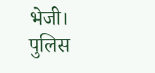भेजी।
पुलिस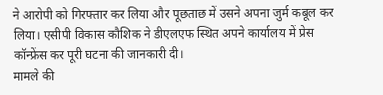ने आरोपी को गिरफ्तार कर लिया और पूछताछ में उसने अपना जुर्म कबूल कर लिया। एसीपी विकास कौशिक ने डीएलएफ स्थित अपने कार्यालय में प्रेस कॉन्फ्रेंस कर पूरी घटना की जानकारी दी।
मामले की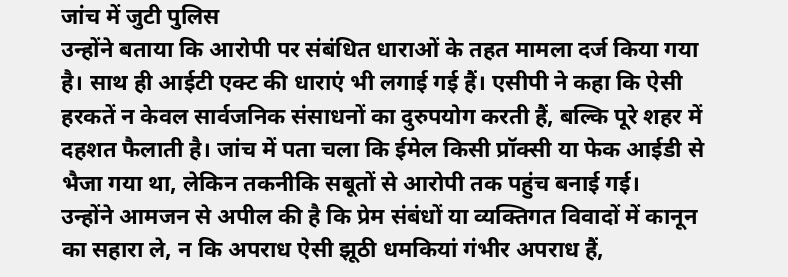जांच में जुटी पुलिस
उन्होंने बताया कि आरोपी पर संबंधित धाराओं के तहत मामला दर्ज किया गया है। साथ ही आईटी एक्ट की धाराएं भी लगाई गई हैं। एसीपी ने कहा कि ऐसी हरकतें न केवल सार्वजनिक संसाधनों का दुरुपयोग करती हैं, बल्कि पूरे शहर में दहशत फैलाती है। जांच में पता चला कि ईमेल किसी प्रॉक्सी या फेक आईडी से भैजा गया था, लेकिन तकनीकि सबूतों से आरोपी तक पहुंच बनाई गई।
उन्होंने आमजन से अपील की है कि प्रेम संबंधों या व्यक्तिगत विवादों में कानून का सहारा ले, न कि अपराध ऐसी झूठी धमकियां गंभीर अपराध हैं,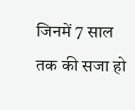जिनमें 7 साल तक की सजा हो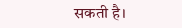सकती है।